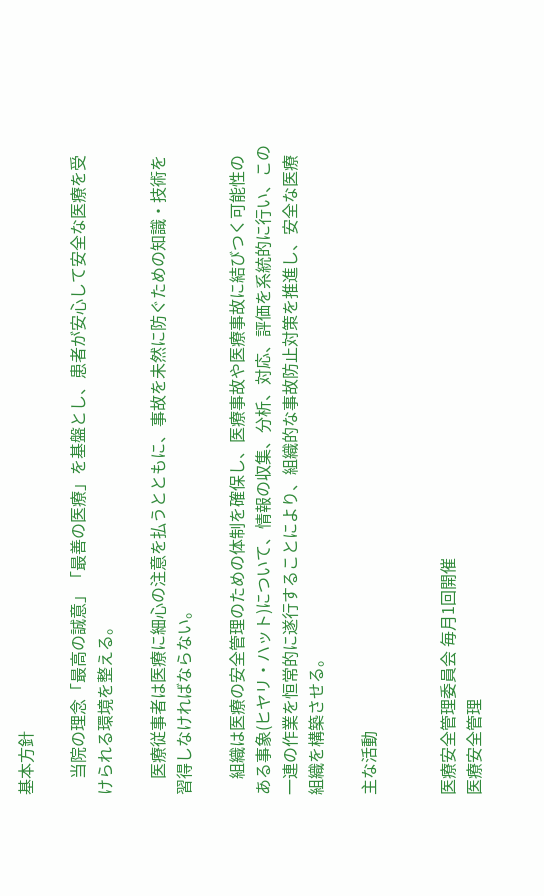基本方針

    当院の理念「最高の誠意」「最善の医療」を基盤とし、患者が安心して安全な医療を受けられる環境を整える。

    医療従事者は医療に細心の注意を払うとともに、事故を未然に防ぐための知識・技術を習得しなければならない。

    組織は医療の安全管理のための体制を確保し、医療事故や医療事故に結びつく可能性のある事象(ヒヤリ・ハット)について、情報の収集、分析、対応、評価を系統的に行い、この一連の作業を恒常的に遂行することにより、組織的な事故防止対策を推進し、安全な医療組織を構築させる。

主な活動


医療安全管理委員会 毎月1回開催
医療安全管理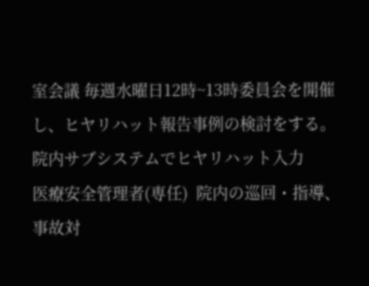室会議 毎週水曜日12時~13時委員会を開催し、ヒヤリハット報告事例の検討をする。
院内サブシステムでヒヤリハット入力
医療安全管理者(専任)  院内の巡回・指導、事故対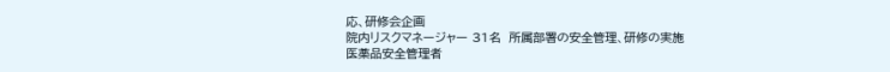応、研修会企画
院内リスクマネージャー 31名  所属部署の安全管理、研修の実施
医薬品安全管理者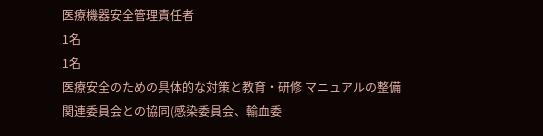医療機器安全管理責任者
1名
1名
医療安全のための具体的な対策と教育・研修 マニュアルの整備
関連委員会との協同(感染委員会、輸血委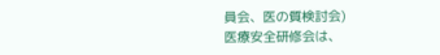員会、医の質検討会)
医療安全研修会は、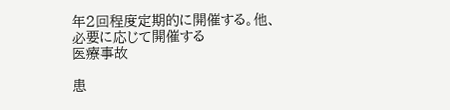年2回程度定期的に開催する。他、必要に応じて開催する
医療事故

患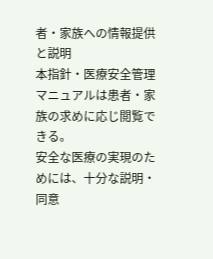者・家族への情報提供と説明
本指針・医療安全管理マニュアルは患者・家族の求めに応じ閲覧できる。
安全な医療の実現のためには、十分な説明・同意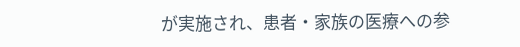が実施され、患者・家族の医療への参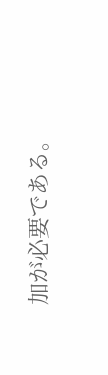加が必要である。